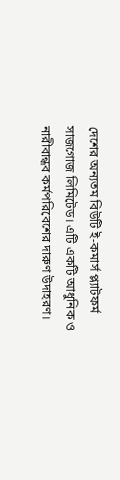দেশের অন্যতম বিউটি ই-কমার্স প্ল্যাটফর্ম সাজগোজ লিমিটেড। এটি একটি আধুনিক ও নারীবান্ধব কর্মপরিবেশের দারুণ উদাহরণ।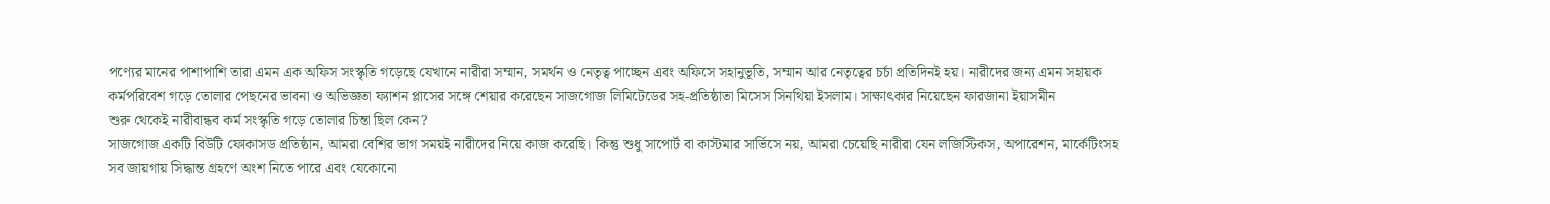পণ্যের মানের পাশাপাশি তারা এমন এক অফিস সংস্কৃতি গড়েছে যেখানে নারীরা সম্মান, সমর্থন ও নেতৃত্ব পাচ্ছেন এবং অফিসে সহানুভূতি, সম্মান আর নেতৃত্বের চর্চা প্রতিদিনই হয়। নারীদের জন্য এমন সহায়ক কর্মপরিবেশ গড়ে তোলার পেছনের ভাবনা ও অভিজ্ঞতা ফ্যাশন প্লাসের সঙ্গে শেয়ার করেছেন সাজগোজ লিমিটেডের সহ-প্রতিষ্ঠাতা মিসেস সিনথিয়া ইসলাম। সাক্ষাৎকার নিয়েছেন ফারজানা ইয়াসমীন
শুরু থেকেই নারীবান্ধব কর্ম সংস্কৃতি গড়ে তোলার চিন্তা ছিল কেন?
সাজগোজ একটি বিউটি ফোকাসড প্রতিষ্ঠান, আমরা বেশির ভাগ সময়ই নারীদের নিয়ে কাজ করেছি। কিন্তু শুধু সাপোর্ট বা কাস্টমার সার্ভিসে নয়, আমরা চেয়েছি নারীরা যেন লজিস্টিকস, অপারেশন, মার্কেটিংসহ সব জায়গায় সিদ্ধান্ত গ্রহণে অংশ নিতে পারে এবং যেকোনো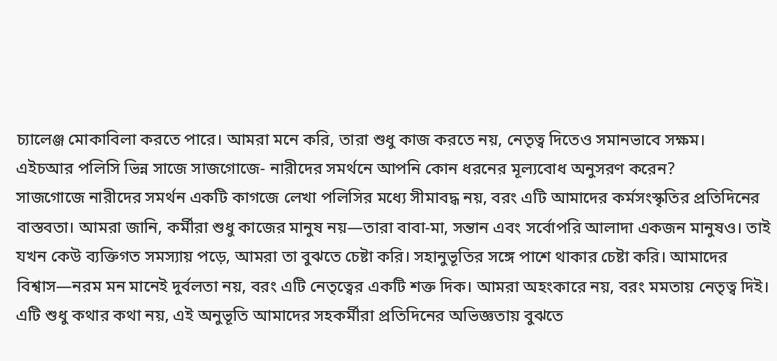চ্যালেঞ্জ মোকাবিলা করতে পারে। আমরা মনে করি, তারা শুধু কাজ করতে নয়, নেতৃত্ব দিতেও সমানভাবে সক্ষম।
এইচআর পলিসি ভিন্ন সাজে সাজগোজে- নারীদের সমর্থনে আপনি কোন ধরনের মূল্যবোধ অনুসরণ করেন?
সাজগোজে নারীদের সমর্থন একটি কাগজে লেখা পলিসির মধ্যে সীমাবদ্ধ নয়, বরং এটি আমাদের কর্মসংস্কৃতির প্রতিদিনের বাস্তবতা। আমরা জানি, কর্মীরা শুধু কাজের মানুষ নয়—তারা বাবা-মা, সন্তান এবং সর্বোপরি আলাদা একজন মানুষও। তাই যখন কেউ ব্যক্তিগত সমস্যায় পড়ে, আমরা তা বুঝতে চেষ্টা করি। সহানুভূতির সঙ্গে পাশে থাকার চেষ্টা করি। আমাদের বিশ্বাস—নরম মন মানেই দুর্বলতা নয়, বরং এটি নেতৃত্বের একটি শক্ত দিক। আমরা অহংকারে নয়, বরং মমতায় নেতৃত্ব দিই। এটি শুধু কথার কথা নয়, এই অনুভূতি আমাদের সহকর্মীরা প্রতিদিনের অভিজ্ঞতায় বুঝতে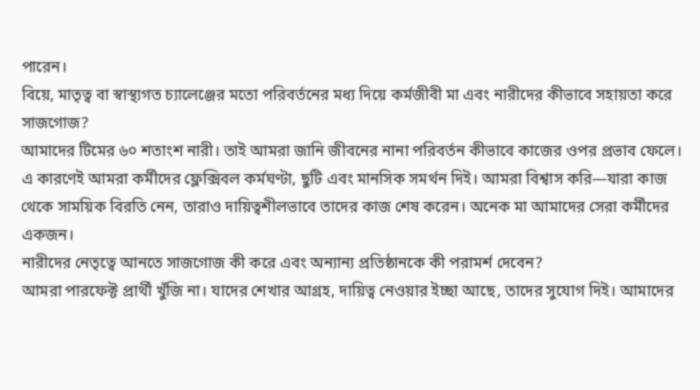পারেন।
বিয়ে, মাতৃত্ব বা স্বাস্থ্যগত চ্যালেঞ্জের মতো পরিবর্তনের মধ্য দিয়ে কর্মজীবী মা এবং নারীদের কীভাবে সহায়তা করে সাজগোজ?
আমাদের টিমের ৬০ শতাংশ নারী। তাই আমরা জানি জীবনের নানা পরিবর্তন কীভাবে কাজের ওপর প্রভাব ফেলে। এ কারণেই আমরা কর্মীদের ফ্লেক্সিবল কর্মঘণ্টা, ছুটি এবং মানসিক সমর্থন দিই। আমরা বিশ্বাস করি—যারা কাজ থেকে সাময়িক বিরতি নেন, তারাও দায়িত্বশীলভাবে তাদের কাজ শেষ করেন। অনেক মা আমাদের সেরা কর্মীদের একজন।
নারীদের নেতৃত্বে আনতে সাজগোজ কী করে এবং অন্যান্য প্রতিষ্ঠানকে কী পরামর্শ দেবেন?
আমরা পারফেক্ট প্রার্থী খুঁজি না। যাদের শেখার আগ্রহ, দায়িত্ব নেওয়ার ইচ্ছা আছে, তাদের সুযোগ দিই। আমাদের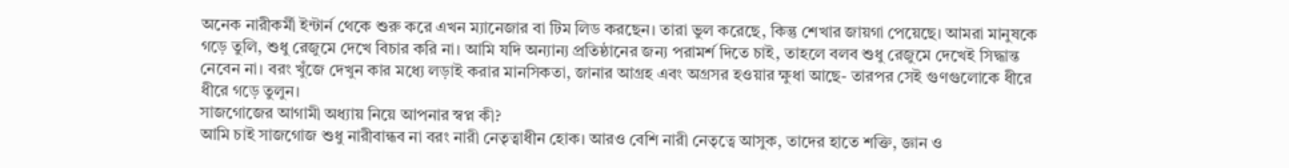অনেক নারীকর্মী ইন্টার্ন থেকে শুরু করে এখন ম্যানেজার বা টিম লিড করছেন। তারা ভুল করেছে, কিন্তু শেখার জায়গা পেয়েছে। আমরা মানুষকে গড়ে তুলি, শুধু রেজুমে দেখে বিচার করি না। আমি যদি অন্যান্য প্রতিষ্ঠানের জন্য পরামর্শ দিতে চাই, তাহলে বলব শুধু রেজুমে দেখেই সিদ্ধান্ত নেবেন না। বরং খুঁজে দেখুন কার মধ্যে লড়াই করার মানসিকতা, জানার আগ্রহ এবং অগ্রসর হওয়ার ক্ষুধা আছে- তারপর সেই গুণগুলোকে ধীরে ধীরে গড়ে তুলুন।
সাজগোজের আগামী অধ্যায় নিয়ে আপনার স্বপ্ন কী?
আমি চাই সাজগোজ শুধু নারীবান্ধব না বরং নারী নেতৃত্বাধীন হোক। আরও বেশি নারী নেতৃত্বে আসুক, তাদের হাতে শক্তি, জ্ঞান ও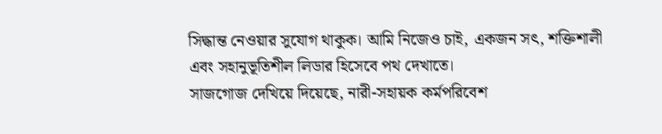সিদ্ধান্ত নেওয়ার সুযোগ থাকুক। আমি নিজেও চাই, একজন সৎ, শক্তিশালী এবং সহানুভূতিশীল লিডার হিসেবে পথ দেখাতে।
সাজগোজ দেখিয়ে দিয়েছে, নারী-সহায়ক কর্মপরিবেশ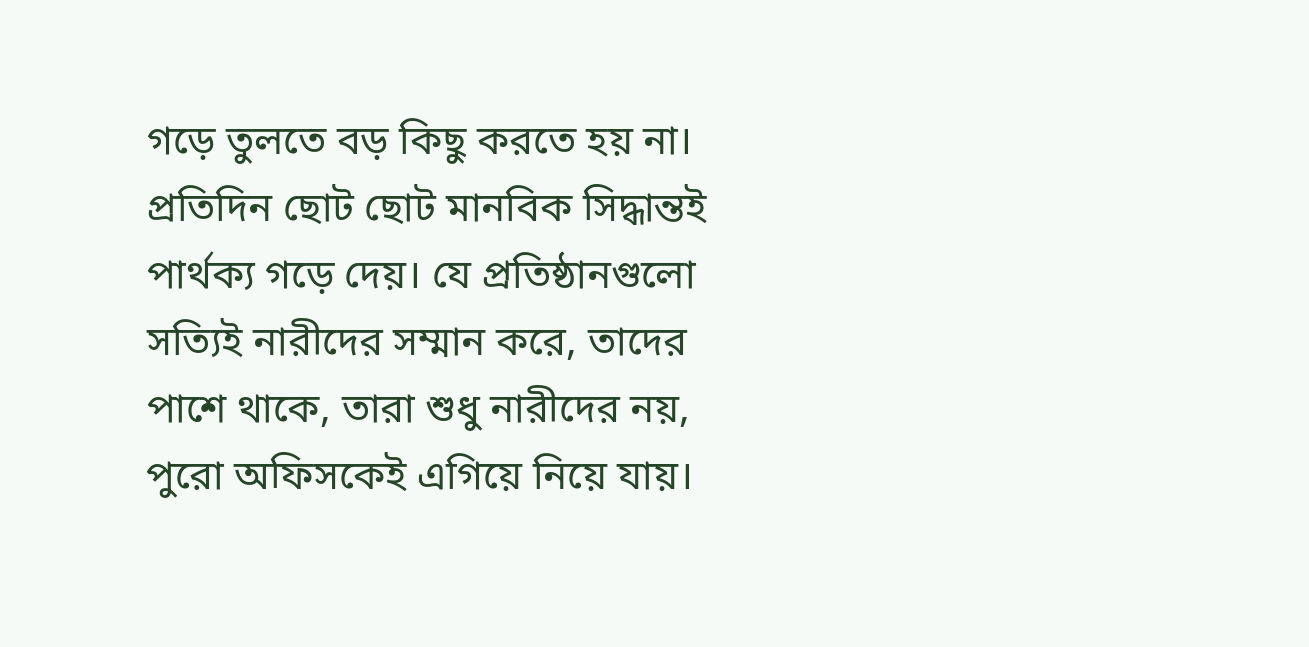গড়ে তুলতে বড় কিছু করতে হয় না। প্রতিদিন ছোট ছোট মানবিক সিদ্ধান্তই পার্থক্য গড়ে দেয়। যে প্রতিষ্ঠানগুলো সত্যিই নারীদের সম্মান করে, তাদের পাশে থাকে, তারা শুধু নারীদের নয়, পুরো অফিসকেই এগিয়ে নিয়ে যায়।